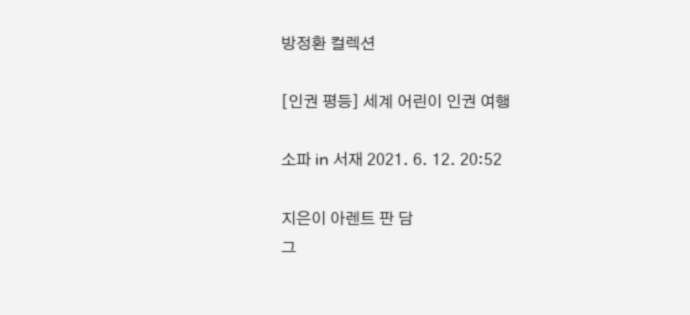방정환 컬렉션

[인권 평등] 세계 어린이 인권 여행

소파 in 서재 2021. 6. 12. 20:52

지은이 아렌트 판 담
그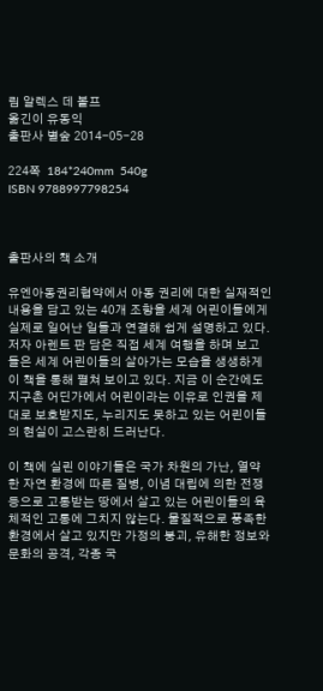림 알렉스 데 볼프
옮긴이 유동익
출판사 별숲 2014-05-28

224쪽  184*240mm  540g
ISBN 9788997798254



출판사의 책 소개

유엔아동권리협약에서 아동 권리에 대한 실재적인 내용을 담고 있는 40개 조항을 세계 어린이들에게 실제로 일어난 일들과 연결해 쉽게 설명하고 있다. 저자 아렌트 판 담은 직접 세계 여행을 하며 보고 들은 세계 어린이들의 살아가는 모습을 생생하게 이 책을 통해 펼쳐 보이고 있다. 지금 이 순간에도 지구촌 어딘가에서 어린이라는 이유로 인권을 제대로 보호받지도, 누리지도 못하고 있는 어린이들의 현실이 고스란히 드러난다.

이 책에 실린 이야기들은 국가 차원의 가난, 열약한 자연 환경에 따른 질병, 이념 대립에 의한 전쟁 등으로 고통받는 땅에서 살고 있는 어린이들의 육체적인 고통에 그치지 않는다. 물질적으로 풍족한 환경에서 살고 있지만 가정의 붕괴, 유해한 정보와 문화의 공격, 각종 국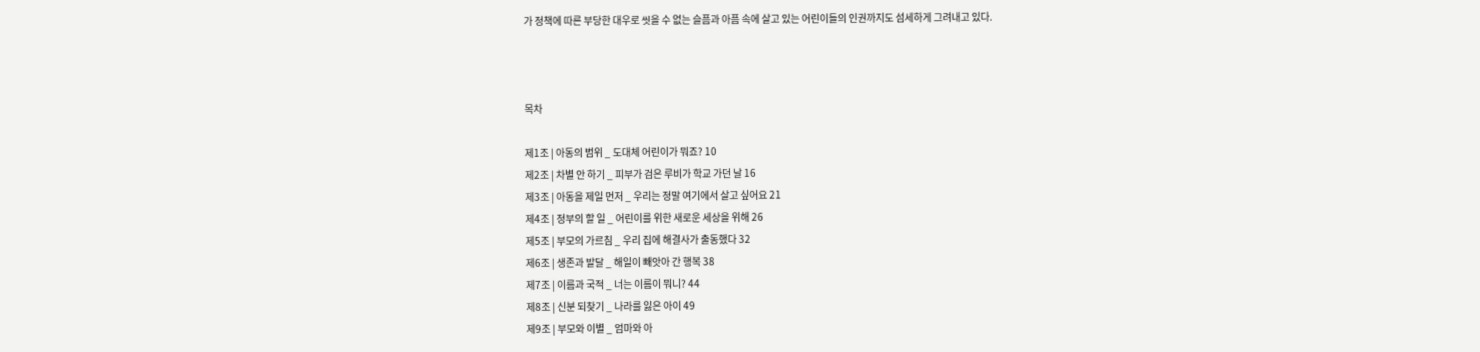가 정책에 따른 부당한 대우로 씻을 수 없는 슬픔과 아픔 속에 살고 있는 어린이들의 인권까지도 섬세하게 그려내고 있다.



목차

제1조 | 아동의 범위 _ 도대체 어린이가 뭐죠? 10
제2조 | 차별 안 하기 _ 피부가 검은 루비가 학교 가던 날 16
제3조 | 아동을 제일 먼저 _ 우리는 정말 여기에서 살고 싶어요 21
제4조 | 정부의 할 일 _ 어린이를 위한 새로운 세상을 위해 26
제5조 | 부모의 가르침 _ 우리 집에 해결사가 출동했다 32
제6조 | 생존과 발달 _ 해일이 빼앗아 간 행복 38
제7조 | 이름과 국적 _ 너는 이름이 뭐니? 44
제8조 | 신분 되찾기 _ 나라를 잃은 아이 49
제9조 | 부모와 이별 _ 엄마와 아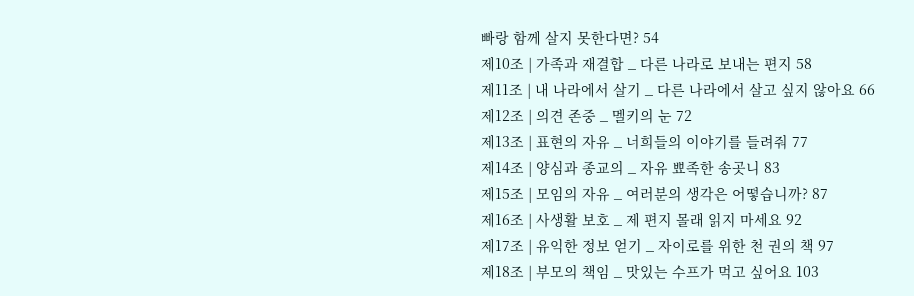빠랑 함께 살지 못한다면? 54
제10조 | 가족과 재결합 _ 다른 나라로 보내는 편지 58
제11조 | 내 나라에서 살기 _ 다른 나라에서 살고 싶지 않아요 66
제12조 | 의견 존중 _ 멜키의 눈 72
제13조 | 표현의 자유 _ 너희들의 이야기를 들려줘 77
제14조 | 양심과 종교의 _ 자유 뾰족한 송곳니 83
제15조 | 모임의 자유 _ 여러분의 생각은 어떻습니까? 87
제16조 | 사생활 보호 _ 제 편지 몰래 읽지 마세요 92
제17조 | 유익한 정보 얻기 _ 자이로를 위한 천 권의 책 97
제18조 | 부모의 책임 _ 맛있는 수프가 먹고 싶어요 103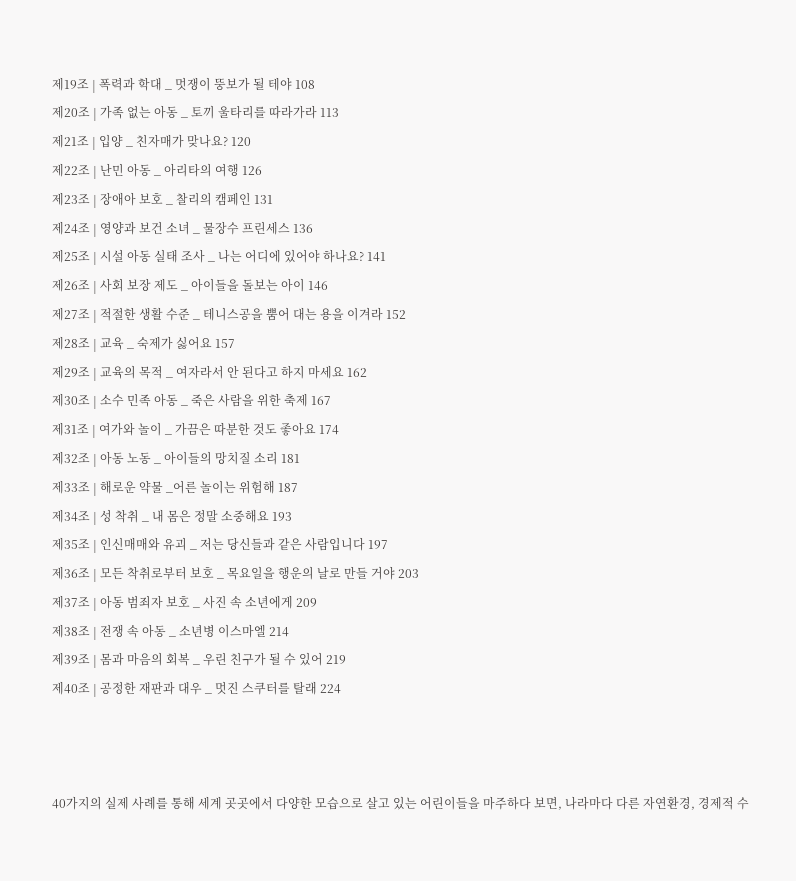제19조 | 폭력과 학대 _ 멋쟁이 뚱보가 될 테야 108
제20조 | 가족 없는 아동 _ 토끼 울타리를 따라가라 113
제21조 | 입양 _ 친자매가 맞나요? 120
제22조 | 난민 아동 _ 아리타의 여행 126
제23조 | 장애아 보호 _ 찰리의 캠페인 131
제24조 | 영양과 보건 소녀 _ 물장수 프린세스 136
제25조 | 시설 아동 실태 조사 _ 나는 어디에 있어야 하나요? 141
제26조 | 사회 보장 제도 _ 아이들을 돌보는 아이 146
제27조 | 적절한 생활 수준 _ 테니스공을 뿜어 대는 용을 이겨라 152
제28조 | 교육 _ 숙제가 싫어요 157
제29조 | 교육의 목적 _ 여자라서 안 된다고 하지 마세요 162
제30조 | 소수 민족 아동 _ 죽은 사람을 위한 축제 167
제31조 | 여가와 놀이 _ 가끔은 따분한 것도 좋아요 174
제32조 | 아동 노동 _ 아이들의 망치질 소리 181
제33조 | 해로운 약물 _어른 놀이는 위험해 187
제34조 | 성 착취 _ 내 몸은 정말 소중해요 193
제35조 | 인신매매와 유괴 _ 저는 당신들과 같은 사람입니다 197
제36조 | 모든 착취로부터 보호 _ 목요일을 행운의 날로 만들 거야 203
제37조 | 아동 범죄자 보호 _ 사진 속 소년에게 209
제38조 | 전쟁 속 아동 _ 소년병 이스마엘 214
제39조 | 몸과 마음의 회복 _ 우린 친구가 될 수 있어 219
제40조 | 공정한 재판과 대우 _ 멋진 스쿠터를 탈래 224



40가지의 실제 사례를 통해 세계 곳곳에서 다양한 모습으로 살고 있는 어린이들을 마주하다 보면, 나라마다 다른 자연환경, 경제적 수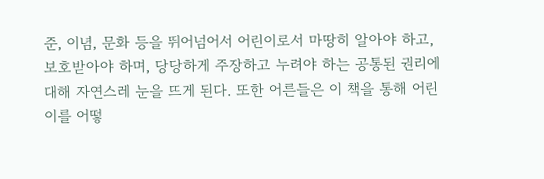준, 이념, 문화 등을 뛰어넘어서 어린이로서 마땅히 알아야 하고, 보호받아야 하며, 당당하게 주장하고 누려야 하는 공통된 권리에 대해 자연스레 눈을 뜨게 된다. 또한 어른들은 이 책을 통해 어린이를 어떻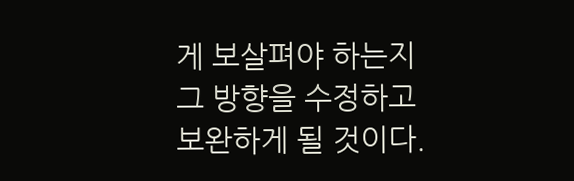게 보살펴야 하는지 그 방향을 수정하고 보완하게 될 것이다.